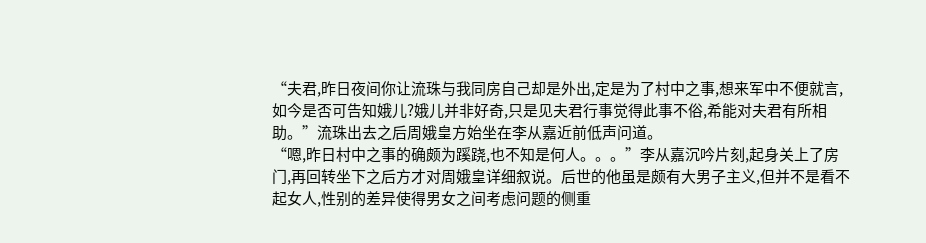“夫君,昨日夜间你让流珠与我同房自己却是外出,定是为了村中之事,想来军中不便就言,如今是否可告知娥儿?娥儿并非好奇,只是见夫君行事觉得此事不俗,希能对夫君有所相助。”流珠出去之后周娥皇方始坐在李从嘉近前低声问道。
“嗯,昨日村中之事的确颇为蹊跷,也不知是何人。。。”李从嘉沉吟片刻,起身关上了房门,再回转坐下之后方才对周娥皇详细叙说。后世的他虽是颇有大男子主义,但并不是看不起女人,性别的差异使得男女之间考虑问题的侧重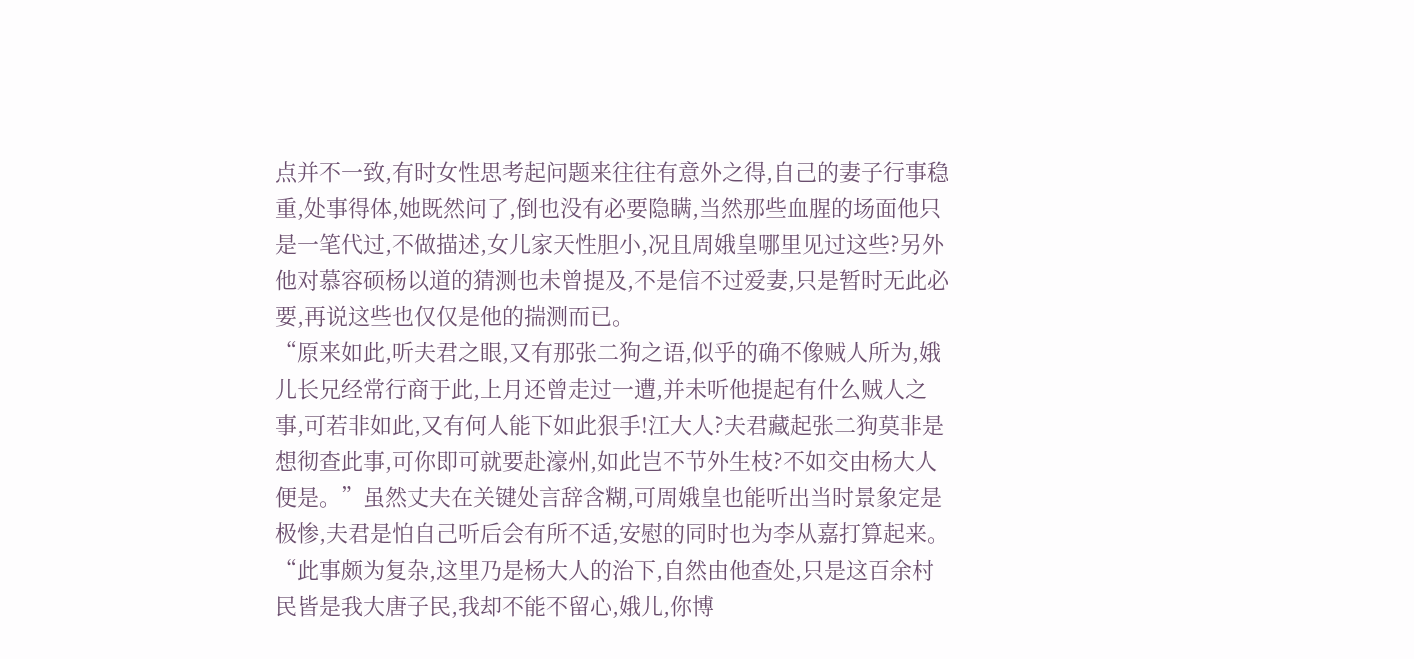点并不一致,有时女性思考起问题来往往有意外之得,自己的妻子行事稳重,处事得体,她既然问了,倒也没有必要隐瞒,当然那些血腥的场面他只是一笔代过,不做描述,女儿家天性胆小,况且周娥皇哪里见过这些?另外他对慕容硕杨以道的猜测也未曾提及,不是信不过爱妻,只是暂时无此必要,再说这些也仅仅是他的揣测而已。
“原来如此,听夫君之眼,又有那张二狗之语,似乎的确不像贼人所为,娥儿长兄经常行商于此,上月还曾走过一遭,并未听他提起有什么贼人之事,可若非如此,又有何人能下如此狠手!江大人?夫君藏起张二狗莫非是想彻查此事,可你即可就要赴濠州,如此岂不节外生枝?不如交由杨大人便是。”虽然丈夫在关键处言辞含糊,可周娥皇也能听出当时景象定是极惨,夫君是怕自己听后会有所不适,安慰的同时也为李从嘉打算起来。
“此事颇为复杂,这里乃是杨大人的治下,自然由他查处,只是这百余村民皆是我大唐子民,我却不能不留心,娥儿,你博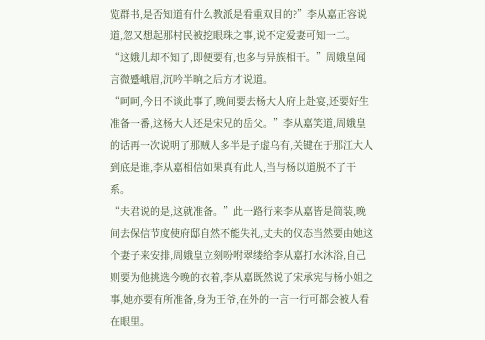览群书,是否知道有什么教派是看重双目的?”李从嘉正容说道,忽又想起那村民被挖眼珠之事,说不定爱妻可知一二。
“这娥儿却不知了,即便要有,也多与异族相干。”周娥皇闻言微蹙峨眉,沉吟半晌之后方才说道。
“呵呵,今日不谈此事了,晚间要去杨大人府上赴宴,还要好生准备一番,这杨大人还是宋兄的岳父。”李从嘉笑道,周娥皇的话再一次说明了那贼人多半是子虚乌有,关键在于那江大人到底是谁,李从嘉相信如果真有此人,当与杨以道脱不了干系。
“夫君说的是,这就准备。”此一路行来李从嘉皆是简装,晚间去保信节度使府邸自然不能失礼,丈夫的仪态当然要由她这个妻子来安排,周娥皇立刻吩咐翠缕给李从嘉打水沐浴,自己则要为他挑选今晚的衣着,李从嘉既然说了宋承宪与杨小姐之事,她亦要有所准备,身为王爷,在外的一言一行可都会被人看在眼里。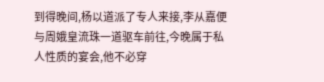到得晚间,杨以道派了专人来接,李从嘉便与周娥皇流珠一道驱车前往,今晚属于私人性质的宴会,他不必穿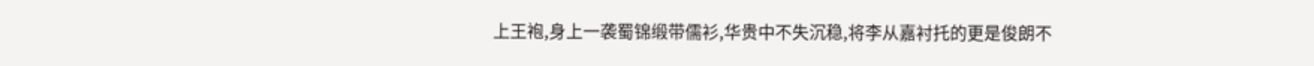上王袍,身上一袭蜀锦缎带儒衫,华贵中不失沉稳,将李从嘉衬托的更是俊朗不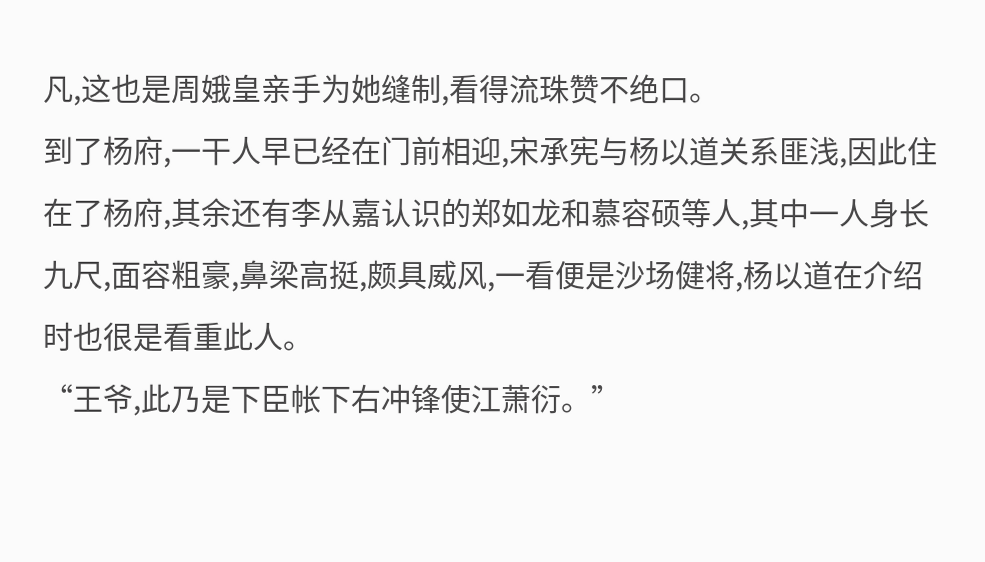凡,这也是周娥皇亲手为她缝制,看得流珠赞不绝口。
到了杨府,一干人早已经在门前相迎,宋承宪与杨以道关系匪浅,因此住在了杨府,其余还有李从嘉认识的郑如龙和慕容硕等人,其中一人身长九尺,面容粗豪,鼻梁高挺,颇具威风,一看便是沙场健将,杨以道在介绍时也很是看重此人。
“王爷,此乃是下臣帐下右冲锋使江萧衍。”